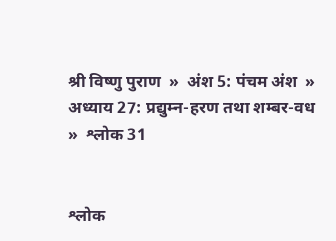श्री विष्णु पुराण  »  अंश 5: पंचम अंश  »  अध्याय 27: प्रद्युम्न-हरण तथा शम्बर-वध  »  श्लोक 31


श्लोक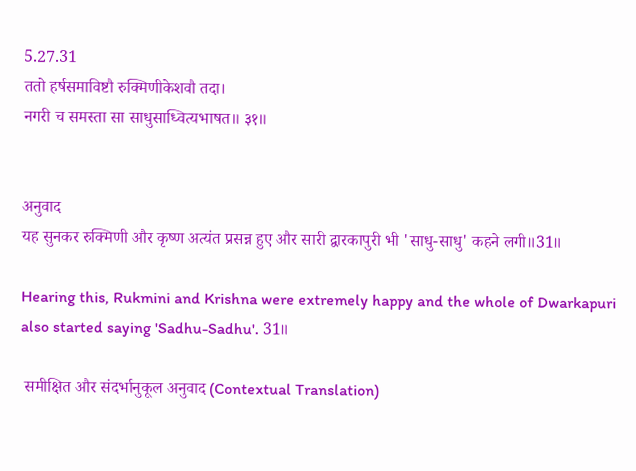5.27.31
ततो हर्षसमाविष्टौ रुक्मिणीकेशवौ तदा।
नगरी च समस्ता सा साधुसाध्वित्यभाषत॥ ३१॥


अनुवाद
यह सुनकर रुक्मिणी और कृष्ण अत्यंत प्रसन्न हुए और सारी द्वारकापुरी भी 'साधु-साधु' कहने लगी॥31॥

Hearing this, Rukmini and Krishna were extremely happy and the whole of Dwarkapuri also started saying 'Sadhu-Sadhu'. 31॥

 समीक्षित और संदर्भानुकूल अनुवाद (Contextual Translation)